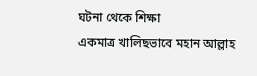ঘটনা থেকে শিক্ষা
একমাত্র খালিছভাবে মহান আল্লাহ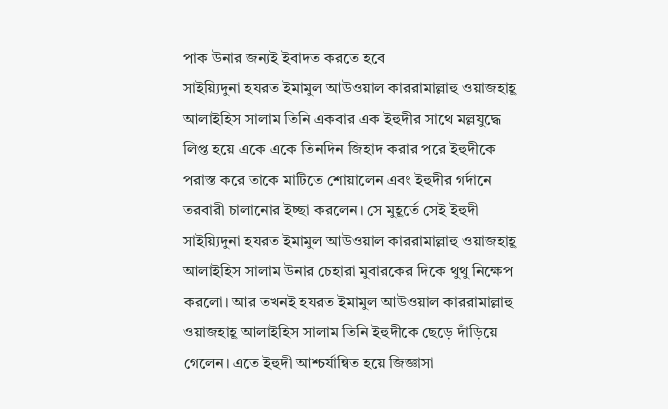পাক উনার জন্যই ইবাদত করতে হবে
সাইয়্যিদুনা হযরত ইমামুল আউওয়াল কাররামাল্লাহু ওয়াজহাহূ আলাইহিস সালাম তিনি একবার এক ইহুদীর সাথে মল্লযুদ্ধে লিপ্ত হয়ে একে একে তিনদিন জিহাদ করার পরে ইহুদীকে পরাস্ত করে তাকে মাটিতে শোয়ালেন এবং ইহুদীর গর্দানে তরবারী চালানোর ইচ্ছা করলেন। সে মুহূর্তে সেই ইহুদী সাইয়্যিদুনা হযরত ইমামুল আউওয়াল কাররামাল্লাহু ওয়াজহাহূ আলাইহিস সালাম উনার চেহারা মুবারকের দিকে থুথু নিক্ষেপ করলো। আর তখনই হযরত ইমামুল আউওয়াল কাররামাল্লাহু ওয়াজহাহূ আলাইহিস সালাম তিনি ইহুদীকে ছেড়ে দাঁড়িয়ে গেলেন। এতে ইহুদী আশ্চর্যান্বিত হয়ে জিজ্ঞাসা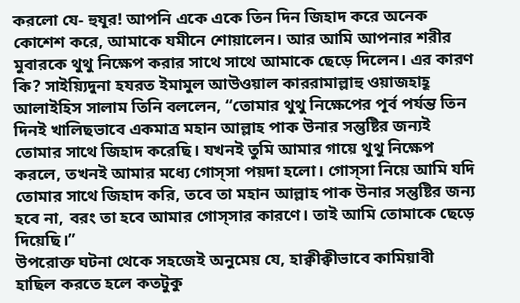করলো যে- হুযূর! আপনি একে একে তিন দিন জিহাদ করে অনেক কোশেশ করে, আমাকে যমীনে শোয়ালেন। আর আমি আপনার শরীর মুবারকে থুথু নিক্ষেপ করার সাথে সাথে আমাকে ছেড়ে দিলেন। এর কারণ কি? সাইয়্যিদুনা হযরত ইমামুল আউওয়াল কাররামাল্লাহু ওয়াজহাহূ আলাইহিস সালাম তিনি বললেন, “তোমার থুথু নিক্ষেপের পূর্ব পর্যন্ত তিন দিনই খালিছভাবে একমাত্র মহান আল্লাহ পাক উনার সন্তুষ্টির জন্যই তোমার সাথে জিহাদ করেছি। যখনই তুমি আমার গায়ে থুথু নিক্ষেপ করলে, তখনই আমার মধ্যে গোস্সা পয়দা হলো। গোস্সা নিয়ে আমি যদি তোমার সাথে জিহাদ করি, তবে তা মহান আল্লাহ পাক উনার সন্তুষ্টির জন্য হবে না, বরং তা হবে আমার গোস্সার কারণে। তাই আমি তোমাকে ছেড়ে দিয়েছি।”
উপরোক্ত ঘটনা থেকে সহজেই অনুমেয় যে, হাক্বীক্বীভাবে কামিয়াবী হাছিল করতে হলে কতটুকু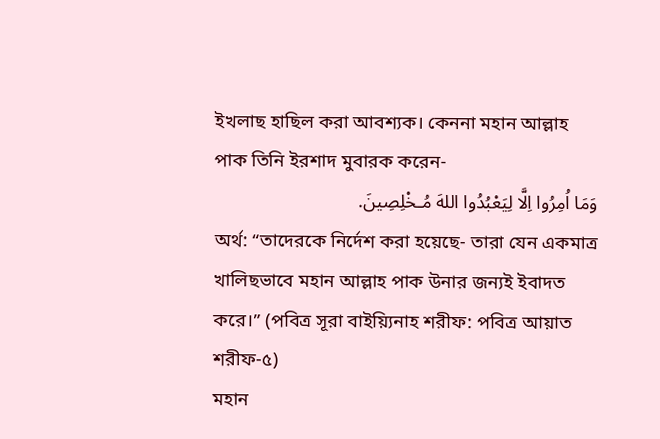ইখলাছ হাছিল করা আবশ্যক। কেননা মহান আল্লাহ পাক তিনি ইরশাদ মুবারক করেন-
وَمَا اُمِرُوا اِلَّا لِيَعْبُدُوا اللهَ مُـخْلِصِينَ.
অর্থ: “তাদেরকে নির্দেশ করা হয়েছে- তারা যেন একমাত্র খালিছভাবে মহান আল্লাহ পাক উনার জন্যই ইবাদত করে।” (পবিত্র সূরা বাইয়্যিনাহ শরীফ: পবিত্র আয়াত শরীফ-৫)
মহান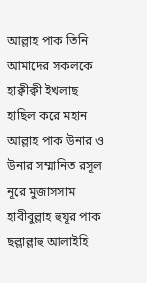আল্লাহ পাক তিনি আমাদের সকলকে হাক্বীক্বী ইখলাছ হাছিল করে মহান আল্লাহ পাক উনার ও উনার সম্মানিত রসূল নূরে মুজাসসাম হাবীবুল্লাহ হুযূর পাক ছল্লাল্লাহু আলাইহি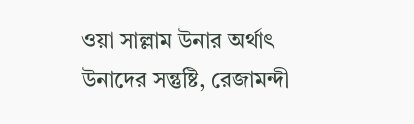ওয়া সাল্লাম উনার অর্থাৎ উনাদের সন্তুষ্টি, রেজামন্দী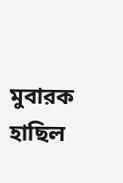মুবারক হাছিল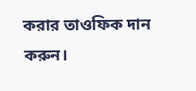করার তাওফিক দান করুন।